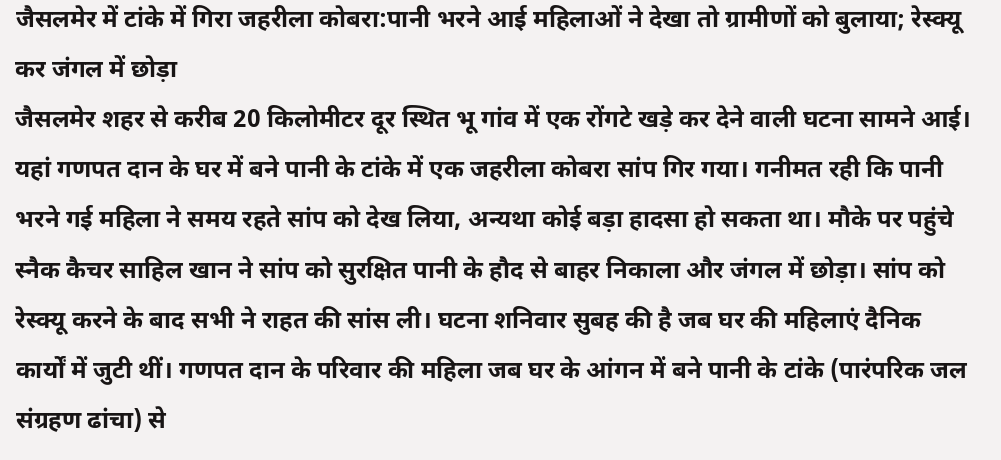जैसलमेर में टांके में गिरा जहरीला कोबरा:पानी भरने आई महिलाओं ने देखा तो ग्रामीणों को बुलाया; रेस्क्यू कर जंगल में छोड़ा
जैसलमेर शहर से करीब 20 किलोमीटर दूर स्थित भू गांव में एक रोंगटे खड़े कर देने वाली घटना सामने आई। यहां गणपत दान के घर में बने पानी के टांके में एक जहरीला कोबरा सांप गिर गया। गनीमत रही कि पानी भरने गई महिला ने समय रहते सांप को देख लिया, अन्यथा कोई बड़ा हादसा हो सकता था। मौके पर पहुंचे स्नैक कैचर साहिल खान ने सांप को सुरक्षित पानी के हौद से बाहर निकाला और जंगल में छोड़ा। सांप को रेस्क्यू करने के बाद सभी ने राहत की सांस ली। घटना शनिवार सुबह की है जब घर की महिलाएं दैनिक कार्यों में जुटी थीं। गणपत दान के परिवार की महिला जब घर के आंगन में बने पानी के टांके (पारंपरिक जल संग्रहण ढांचा) से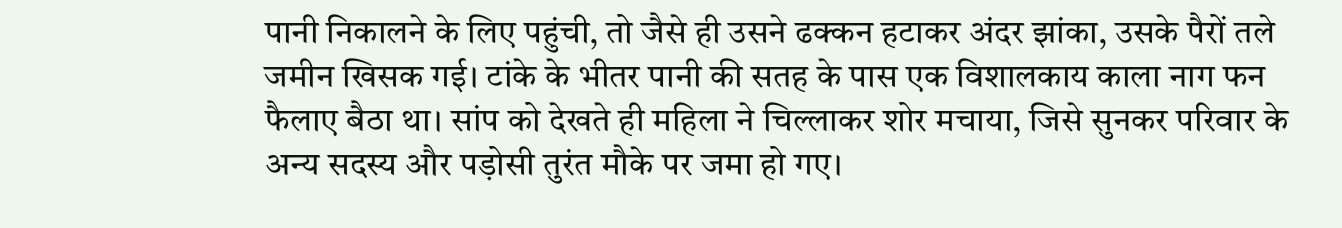पानी निकालने के लिए पहुंची, तो जैसे ही उसने ढक्कन हटाकर अंदर झांका, उसके पैरों तले जमीन खिसक गई। टांके के भीतर पानी की सतह के पास एक विशालकाय काला नाग फन फैलाए बैठा था। सांप को देखते ही महिला ने चिल्लाकर शोर मचाया, जिसे सुनकर परिवार के अन्य सदस्य और पड़ोसी तुरंत मौके पर जमा हो गए।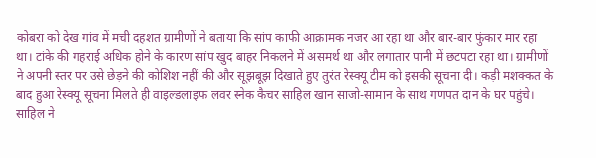कोबरा को देख गांव में मची दहशत ग्रामीणों ने बताया कि सांप काफी आक्रामक नजर आ रहा था और बार-बार फुंकार मार रहा था। टांके की गहराई अधिक होने के कारण सांप खुद बाहर निकलने में असमर्थ था और लगातार पानी में छटपटा रहा था। ग्रामीणों ने अपनी स्तर पर उसे छेड़ने की कोशिश नहीं की और सूझबूझ दिखाते हुए तुरंत रेस्क्यू टीम को इसकी सूचना दी। कड़ी मशक्कत के बाद हुआ रेस्क्यू सूचना मिलते ही वाइल्डलाइफ लवर स्नेक कैचर साहिल खान साजो-सामान के साथ गणपत दान के घर पहुंचे। साहिल ने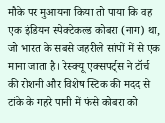मौके पर मुआयना किया तो पाया कि वह एक इंडियन स्पेक्टेकल्ड कोबरा (नाग) था, जो भारत के सबसे जहरीले सांपों में से एक माना जाता है। रेस्क्यू एक्सपर्ट्स ने टॉर्च की रोशनी और विशेष स्टिक की मदद से टांके के गहरे पानी में फंसे कोबरा को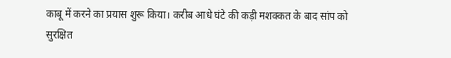काबू में करने का प्रयास शुरू किया। करीब आधे घंटे की कड़ी मशक्कत के बाद सांप को सुरक्षित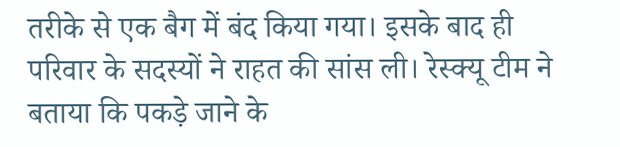तरीके से एक बैग में बंद किया गया। इसके बाद ही परिवार के सदस्यों ने राहत की सांस ली। रेस्क्यू टीम ने बताया कि पकड़े जाने के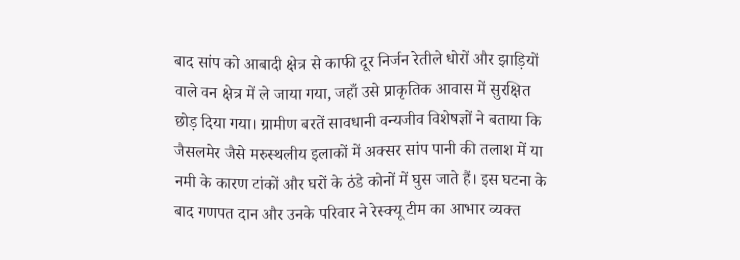बाद सांप को आबादी क्षेत्र से काफी दूर निर्जन रेतीले धोरों और झाड़ियों वाले वन क्षेत्र में ले जाया गया, जहाँ उसे प्राकृतिक आवास में सुरक्षित छोड़ दिया गया। ग्रामीण बरतें सावधानी वन्यजीव विशेषज्ञों ने बताया कि जैसलमेर जैसे मरुस्थलीय इलाकों में अक्सर सांप पानी की तलाश में या नमी के कारण टांकों और घरों के ठंडे कोनों में घुस जाते हैं। इस घटना के बाद गणपत दान और उनके परिवार ने रेस्क्यू टीम का आभार व्यक्त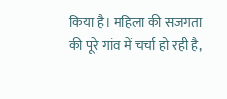किया है। महिला की सजगता की पूरे गांव में चर्चा हो रही है,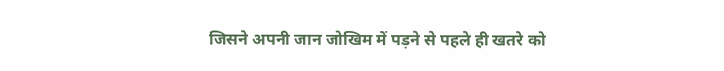जिसने अपनी जान जोखिम में पड़ने से पहले ही खतरे को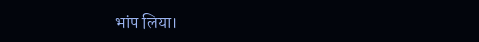भांप लिया।